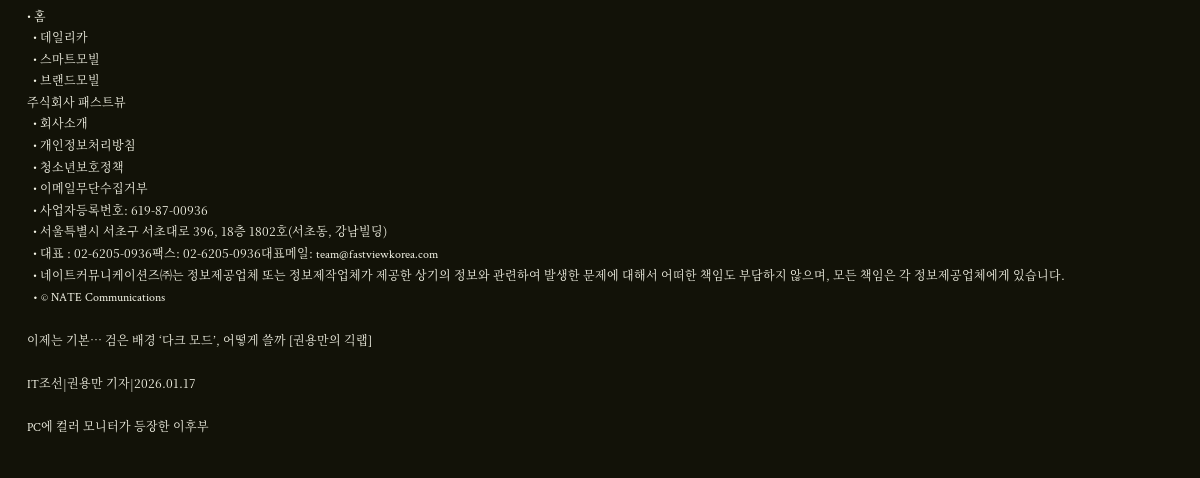• 홈
  • 데일리카
  • 스마트모빌
  • 브랜드모빌
주식회사 패스트뷰
  • 회사소개
  • 개인정보처리방침
  • 청소년보호정책
  • 이메일무단수집거부
  • 사업자등록번호: 619-87-00936
  • 서울특별시 서초구 서초대로 396, 18층 1802호(서초동, 강남빌딩)
  • 대표 : 02-6205-0936팩스: 02-6205-0936대표메일: team@fastviewkorea.com
  • 네이트커뮤니케이션즈㈜는 정보제공업체 또는 정보제작업체가 제공한 상기의 정보와 관련하여 발생한 문제에 대해서 어떠한 책임도 부담하지 않으며, 모든 책임은 각 정보제공업체에게 있습니다.
  • © NATE Communications

이제는 기본… 검은 배경 ‘다크 모드’, 어떻게 쓸까 [권용만의 긱랩]

IT조선|권용만 기자|2026.01.17

PC에 컬러 모니터가 등장한 이후부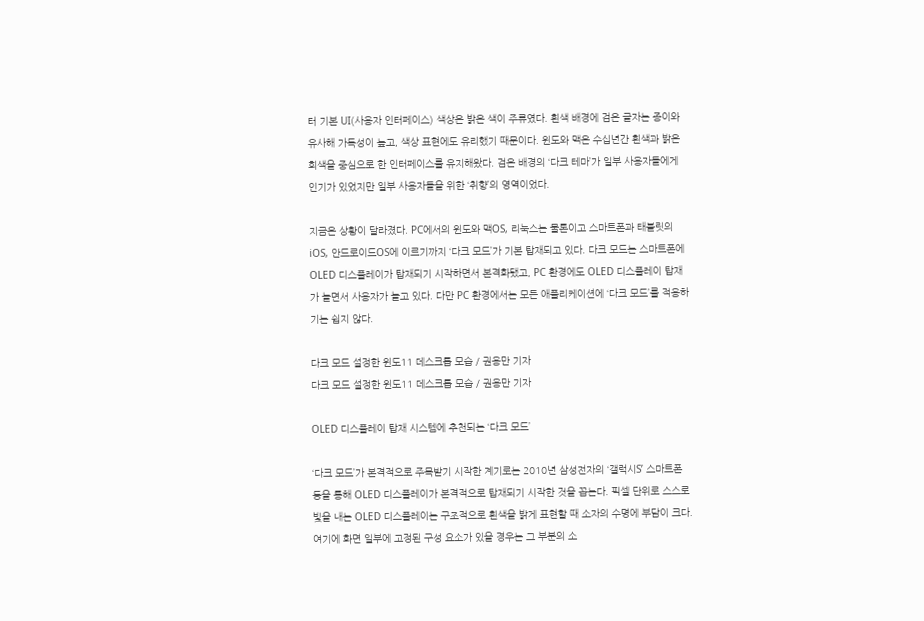터 기본 UI(사용자 인터페이스) 색상은 밝은 색이 주류였다. 흰색 배경에 검은 글자는 종이와 유사해 가독성이 높고, 색상 표현에도 유리했기 때문이다. 윈도와 맥은 수십년간 흰색과 밝은 회색을 중심으로 한 인터페이스를 유지해왔다. 검은 배경의 ‘다크 테마’가 일부 사용자들에게 인기가 있었지만 일부 사용자들을 위한 ‘취향’의 영역이었다.

지금은 상황이 달라졌다. PC에서의 윈도와 맥OS, 리눅스는 물론이고 스마트폰과 태블릿의 iOS, 안드로이드OS에 이르기까지 ‘다크 모드’가 기본 탑재되고 있다. 다크 모드는 스마트폰에 OLED 디스플레이가 탑재되기 시작하면서 본격화됐고, PC 환경에도 OLED 디스플레이 탑재가 늘면서 사용자가 늘고 있다. 다만 PC 환경에서는 모든 애플리케이션에 ‘다크 모드’를 적용하기는 쉽지 않다.

다크 모드 설정한 윈도11 데스크톱 모습 / 권용만 기자
다크 모드 설정한 윈도11 데스크톱 모습 / 권용만 기자

OLED 디스플레이 탑재 시스템에 추천되는 ‘다크 모드’

‘다크 모드’가 본격적으로 주목받기 시작한 계기로는 2010년 삼성전자의 ‘갤럭시S’ 스마트폰 등을 통해 OLED 디스플레이가 본격적으로 탑재되기 시작한 것을 꼽는다. 픽셀 단위로 스스로 빛을 내는 OLED 디스플레이는 구조적으로 흰색을 밝게 표현할 때 소자의 수명에 부담이 크다. 여기에 화면 일부에 고정된 구성 요소가 있을 경우는 그 부분의 소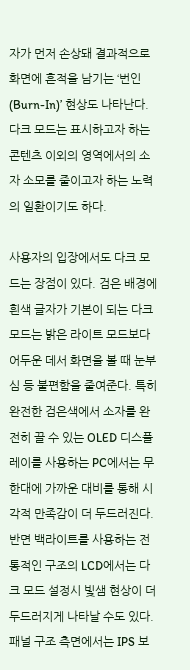자가 먼저 손상돼 결과적으로 화면에 흔적을 남기는 ‘번인(Burn-In)’ 현상도 나타난다. 다크 모드는 표시하고자 하는 콘텐츠 이외의 영역에서의 소자 소모를 줄이고자 하는 노력의 일환이기도 하다.

사용자의 입장에서도 다크 모드는 장점이 있다. 검은 배경에 흰색 글자가 기본이 되는 다크 모드는 밝은 라이트 모드보다 어두운 데서 화면을 볼 때 눈부심 등 불편함을 줄여준다. 특히 완전한 검은색에서 소자를 완전히 끌 수 있는 OLED 디스플레이를 사용하는 PC에서는 무한대에 가까운 대비를 통해 시각적 만족감이 더 두드러진다. 반면 백라이트를 사용하는 전통적인 구조의 LCD에서는 다크 모드 설정시 빛샘 현상이 더 두드러지게 나타날 수도 있다. 패널 구조 측면에서는 IPS 보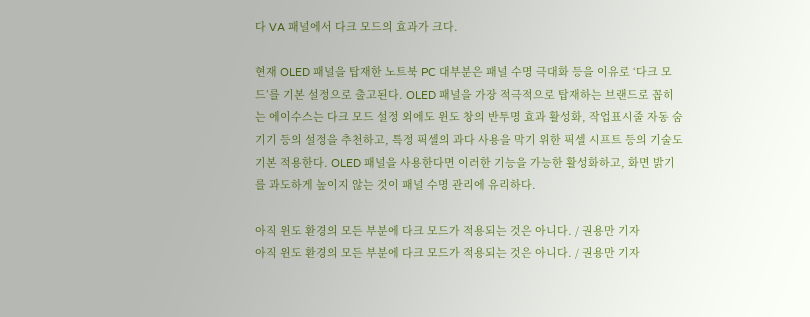다 VA 패널에서 다크 모드의 효과가 크다.

현재 OLED 패널을 탑재한 노트북 PC 대부분은 패널 수명 극대화 등을 이유로 ‘다크 모드’를 기본 설정으로 출고된다. OLED 패널을 가장 적극적으로 탑재하는 브랜드로 꼽히는 에이수스는 다크 모드 설정 외에도 윈도 창의 반투명 효과 활성화, 작업표시줄 자동 숨기기 등의 설정을 추천하고, 특정 픽셀의 과다 사용을 막기 위한 픽셀 시프트 등의 기술도 기본 적용한다. OLED 패널을 사용한다면 이러한 기능을 가능한 활성화하고, 화면 밝기를 과도하게 높이지 않는 것이 패널 수명 관리에 유리하다.

아직 윈도 환경의 모든 부분에 다크 모드가 적용되는 것은 아니다. / 권용만 기자
아직 윈도 환경의 모든 부분에 다크 모드가 적용되는 것은 아니다. / 권용만 기자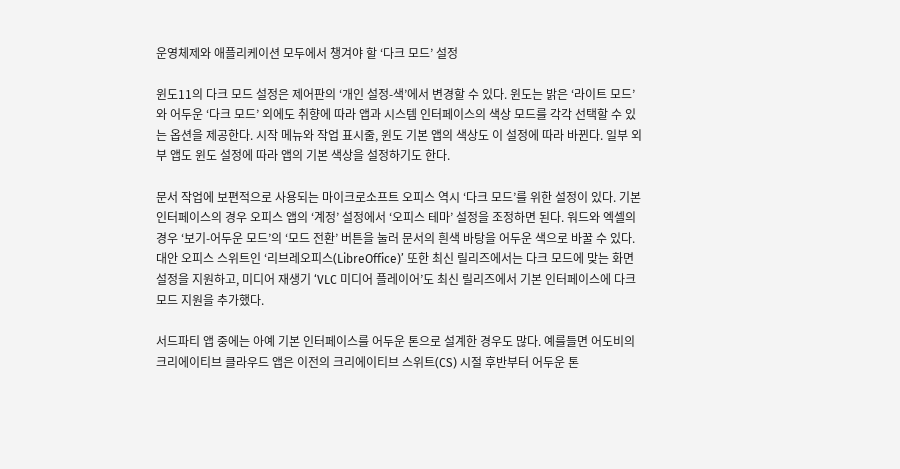운영체제와 애플리케이션 모두에서 챙겨야 할 ‘다크 모드’ 설정

윈도11의 다크 모드 설정은 제어판의 ‘개인 설정-색’에서 변경할 수 있다. 윈도는 밝은 ‘라이트 모드’와 어두운 ‘다크 모드’ 외에도 취향에 따라 앱과 시스템 인터페이스의 색상 모드를 각각 선택할 수 있는 옵션을 제공한다. 시작 메뉴와 작업 표시줄, 윈도 기본 앱의 색상도 이 설정에 따라 바뀐다. 일부 외부 앱도 윈도 설정에 따라 앱의 기본 색상을 설정하기도 한다.

문서 작업에 보편적으로 사용되는 마이크로소프트 오피스 역시 ‘다크 모드’를 위한 설정이 있다. 기본 인터페이스의 경우 오피스 앱의 ‘계정’ 설정에서 ‘오피스 테마’ 설정을 조정하면 된다. 워드와 엑셀의 경우 ‘보기-어두운 모드’의 ‘모드 전환’ 버튼을 눌러 문서의 흰색 바탕을 어두운 색으로 바꿀 수 있다. 대안 오피스 스위트인 ‘리브레오피스(LibreOffice)’ 또한 최신 릴리즈에서는 다크 모드에 맞는 화면 설정을 지원하고, 미디어 재생기 ‘VLC 미디어 플레이어’도 최신 릴리즈에서 기본 인터페이스에 다크 모드 지원을 추가했다.

서드파티 앱 중에는 아예 기본 인터페이스를 어두운 톤으로 설계한 경우도 많다. 예를들면 어도비의 크리에이티브 클라우드 앱은 이전의 크리에이티브 스위트(CS) 시절 후반부터 어두운 톤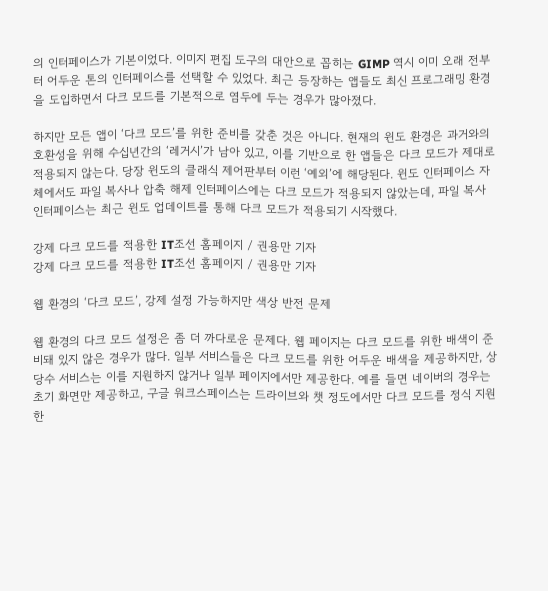의 인터페이스가 기본이었다. 이미지 편집 도구의 대안으로 꼽히는 GIMP 역시 이미 오래 전부터 어두운 톤의 인터페이스를 선택할 수 있었다. 최근 등장하는 앱들도 최신 프로그래밍 환경을 도입하면서 다크 모드를 기본적으로 염두에 두는 경우가 많아졌다.

하지만 모든 앱이 ‘다크 모드’를 위한 준비를 갖춘 것은 아니다. 현재의 윈도 환경은 과거와의 호환성을 위해 수십년간의 ‘레거시’가 남아 있고, 이를 기반으로 한 앱들은 다크 모드가 제대로 적용되지 않는다. 당장 윈도의 클래식 제어판부터 이런 ‘예외’에 해당된다. 윈도 인터페이스 자체에서도 파일 복사나 압축 해제 인터페이스에는 다크 모드가 적용되지 않았는데, 파일 복사 인터페이스는 최근 윈도 업데이트를 통해 다크 모드가 적용되기 시작했다.

강제 다크 모드를 적용한 IT조선 홈페이지 / 권용만 기자
강제 다크 모드를 적용한 IT조선 홈페이지 / 권용만 기자

웹 환경의 ‘다크 모드’, 강제 설정 가능하지만 색상 반전 문제

웹 환경의 다크 모드 설정은 좀 더 까다로운 문제다. 웹 페이지는 다크 모드를 위한 배색이 준비돼 있지 않은 경우가 많다. 일부 서비스들은 다크 모드를 위한 어두운 배색을 제공하지만, 상당수 서비스는 이를 지원하지 않거나 일부 페이지에서만 제공한다. 예를 들면 네이버의 경우는 초기 화면만 제공하고, 구글 워크스페이스는 드라이브와 챗 정도에서만 다크 모드를 정식 지원한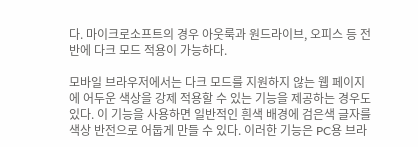다. 마이크로소프트의 경우 아웃룩과 원드라이브, 오피스 등 전반에 다크 모드 적용이 가능하다.

모바일 브라우저에서는 다크 모드를 지원하지 않는 웹 페이지에 어두운 색상을 강제 적용할 수 있는 기능을 제공하는 경우도 있다. 이 기능을 사용하면 일반적인 흰색 배경에 검은색 글자를 색상 반전으로 어둡게 만들 수 있다. 이러한 기능은 PC용 브라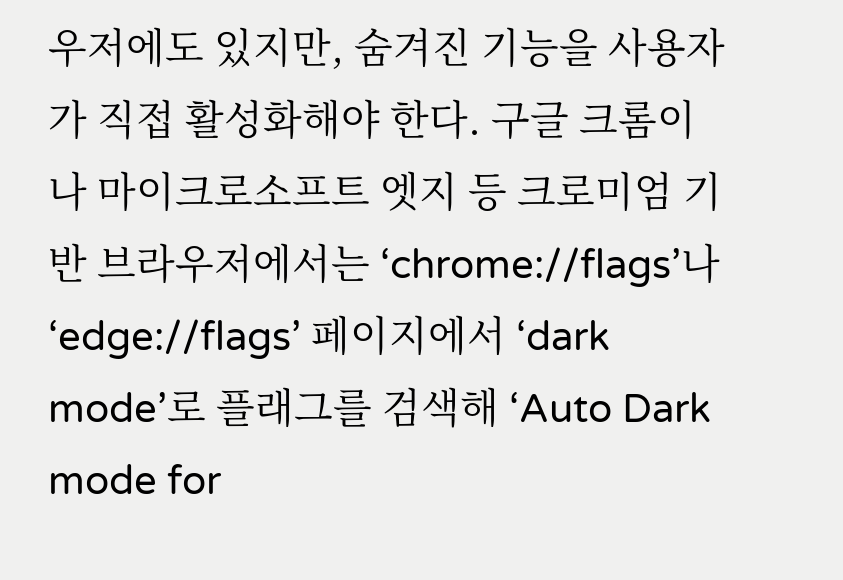우저에도 있지만, 숨겨진 기능을 사용자가 직접 활성화해야 한다. 구글 크롬이나 마이크로소프트 엣지 등 크로미엄 기반 브라우저에서는 ‘chrome://flags’나 ‘edge://flags’ 페이지에서 ‘dark mode’로 플래그를 검색해 ‘Auto Dark mode for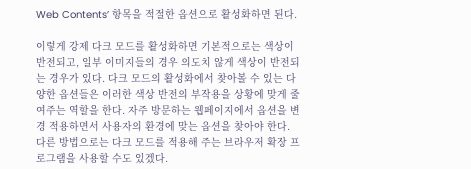Web Contents’ 항목을 적절한 옵션으로 활성화하면 된다.

이렇게 강제 다크 모드를 활성화하면 기본적으로는 색상이 반전되고, 일부 이미지들의 경우 의도치 않게 색상이 반전되는 경우가 있다. 다크 모드의 활성화에서 찾아볼 수 있는 다양한 옵션들은 이러한 색상 반전의 부작용을 상황에 맞게 줄여주는 역할을 한다. 자주 방문하는 웹페이지에서 옵션을 변경 적용하면서 사용자의 환경에 맞는 옵션을 찾아야 한다. 다른 방법으로는 다크 모드를 적용해 주는 브라우저 확장 프로그램을 사용할 수도 있겠다.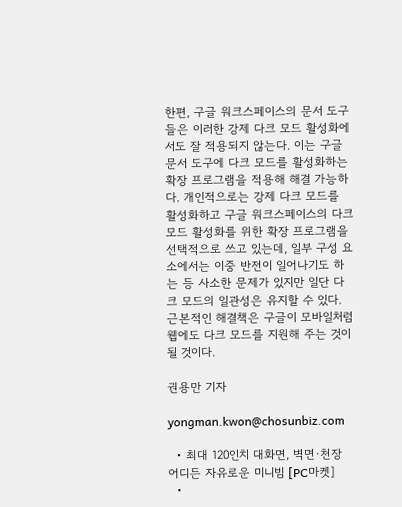한편, 구글 워크스페이스의 문서 도구들은 이러한 강제 다크 모드 활성화에서도 잘 적용되지 않는다. 이는 구글 문서 도구에 다크 모드를 활성화하는 확장 프로그램을 적용해 해결 가능하다. 개인적으로는 강제 다크 모드를 활성화하고 구글 워크스페이스의 다크 모드 활성화를 위한 확장 프로그램을 선택적으로 쓰고 있는데, 일부 구성 요소에서는 이중 반전이 일어나기도 하는 등 사소한 문제가 있지만 일단 다크 모드의 일관성은 유지할 수 있다. 근본적인 해결책은 구글이 모바일처럼 웹에도 다크 모드를 지원해 주는 것이 될 것이다.

권용만 기자

yongman.kwon@chosunbiz.com

  • 최대 120인치 대화면, 벽면·천장 어디든 자유로운 미니빔 [PC마켓]
  •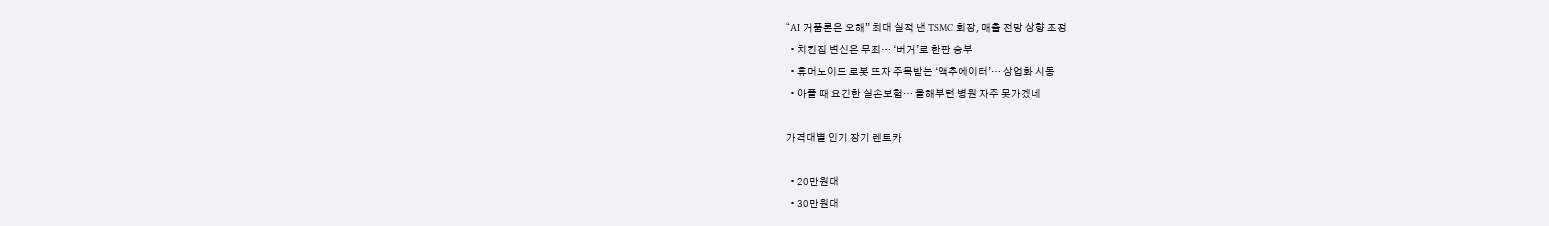“AI 거품론은 오해” 최대 실적 낸 TSMC 회장, 매출 전망 상향 조정
  • 치킨집 변신은 무죄… ‘버거’로 한판 승부
  • 휴머노이드 로봇 뜨자 주목받는 ‘액추에이터’… 상업화 시동
  • 아플 때 요긴한 실손보험… 올해부턴 병원 자주 못가겠네

가격대별 인기 장기 렌트카

  • 20만원대
  • 30만원대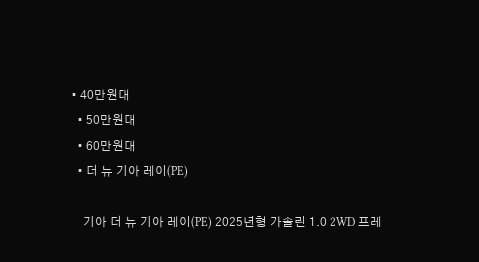• 40만원대
  • 50만원대
  • 60만원대
  • 더 뉴 기아 레이(PE)

    기아 더 뉴 기아 레이(PE) 2025년형 가솔린 1.0 2WD 프레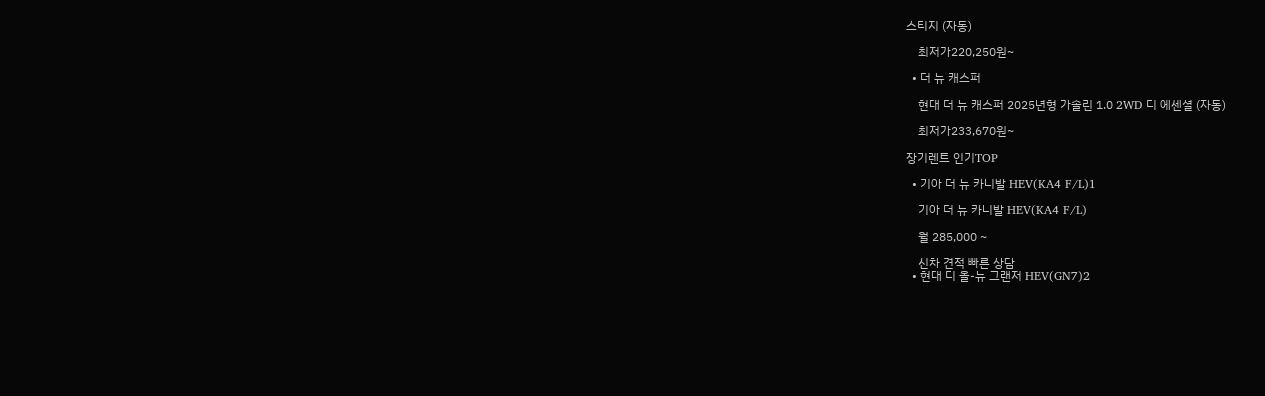스티지 (자동)

    최저가220,250원~

  • 더 뉴 캐스퍼

    현대 더 뉴 캐스퍼 2025년형 가솔린 1.0 2WD 디 에센셜 (자동)

    최저가233,670원~

장기렌트 인기TOP

  • 기아 더 뉴 카니발 HEV(KA4 F/L)1

    기아 더 뉴 카니발 HEV(KA4 F/L)

    월 285,000 ~

    신차 견적 빠른 상담
  • 현대 디 올-뉴 그랜저 HEV(GN7)2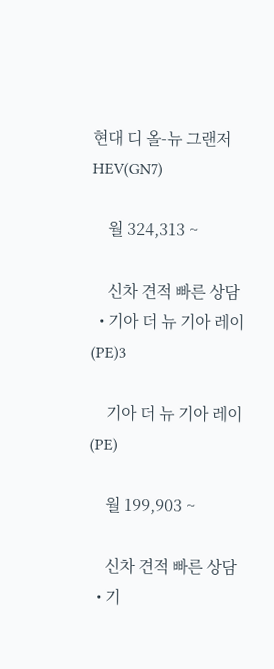현대 디 올-뉴 그랜저 HEV(GN7)

    월 324,313 ~

    신차 견적 빠른 상담
  • 기아 더 뉴 기아 레이(PE)3

    기아 더 뉴 기아 레이(PE)

    월 199,903 ~

    신차 견적 빠른 상담
  • 기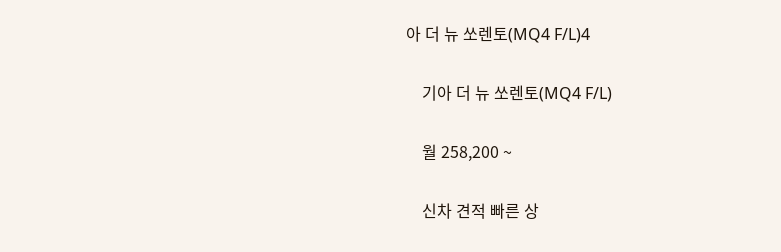아 더 뉴 쏘렌토(MQ4 F/L)4

    기아 더 뉴 쏘렌토(MQ4 F/L)

    월 258,200 ~

    신차 견적 빠른 상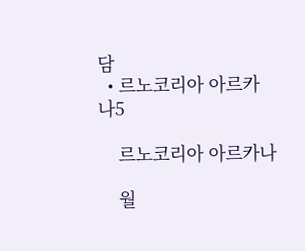담
  • 르노코리아 아르카나5

    르노코리아 아르카나

    월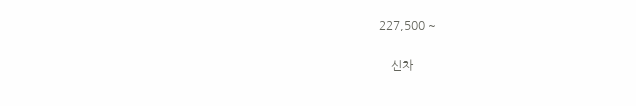227,500 ~

    신차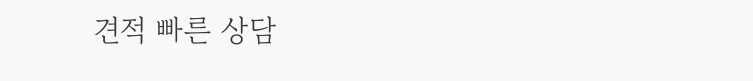견적 빠른 상담